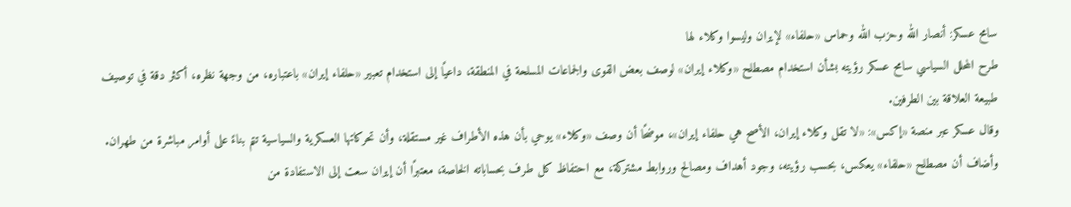سامح عسكر: أنصار الله وحزب الله وحماس «حلفاء» لإيران وليسوا وكلاء لها
طرح المحلل السياسي سامح عسكر رؤيته بشأن استخدام مصطلح «وكلاء إيران» لوصف بعض القوى والجماعات المسلحة في المنطقة، داعيًا إلى استخدام تعبير «حلفاء إيران» باعتباره، من وجهة نظره، أكثر دقة في توصيف طبيعة العلاقة بين الطرفين.
وقال عسكر عبر منصة «إكس»: «لا تقل وكلاء إيران، الأصح هي حلفاء إيران»، موضحًا أن وصف «وكلاء» يوحي بأن هذه الأطراف غير مستقلة، وأن تحركاتها العسكرية والسياسية تتم بناءً على أوامر مباشرة من طهران.
وأضاف أن مصطلح «حلفاء» يعكس، بحسب رؤيته، وجود أهداف ومصالح وروابط مشتركة، مع احتفاظ كل طرف بحساباته الخاصة، معتبرًا أن إيران سعت إلى الاستفادة من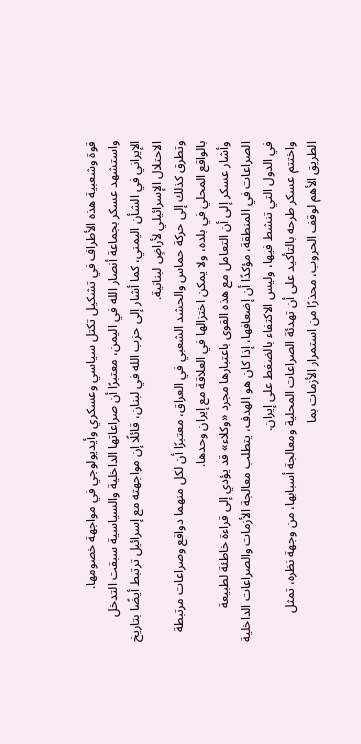قوة وشعبية هذه الأطراف في تشكيل تكتل سياسي وعسكري وأيديولوجي في مواجهة خصومها.
واستشهد عسكر بجماعة أنصار الله في اليمن، معتبرًا أن صراعاتها الداخلية والسياسية سبقت التدخل الإيراني في الشأن اليمني، كما أشار إلى حزب الله في لبنان، قائلًا إن مواجهته مع إسرائيل ترتبط أيضًا بتاريخ الاحتلال الإسرائيلي لأراضٍ لبنانية.
وتطرق كذلك إلى حركة حماس والحشد الشعبي في العراق، معتبرًا أن لكل منهما دوافع وصراعات مرتبطة بالواقع المحلي في بلده، ولا يمكن اختزالها في العلاقة مع إيران وحدها.
وأشار عسكر إلى أن التعامل مع هذه القوى باعتبارها مجرد «وكلاء» قد يؤدي إلى قراءة خاطئة لطبيعة الصراعات في المنطقة، مؤكدًا أن إضعافها، إذا كان هو الهدف، يتطلب معالجة الأزمات والصراعات الداخلية في الدول التي تنشط فيها، وليس الاكتفاء بالضغط على إيران.
واختتم عسكر طرحه بالتأكيد على أن تهدئة الصراعات المحلية ومعالجة أسبابها، من وجهة نظره، تمثل الطريق الأهم لوقف الحروب، محذرًا من استمرار الأزمات بما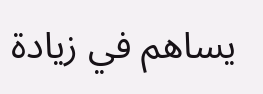يساهم في زيادة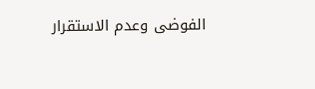الفوضى وعدم الاستقرار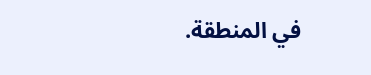في المنطقة.